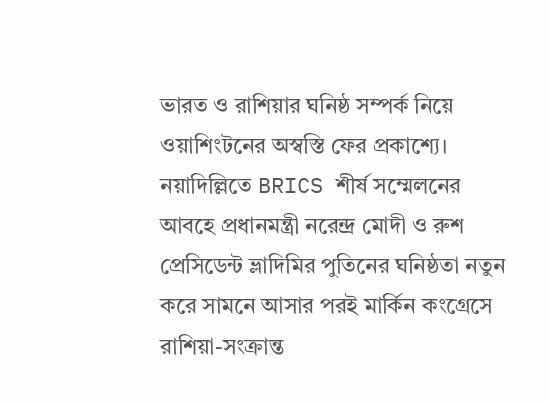ভারত ও রাশিয়ার ঘনিষ্ঠ সম্পর্ক নিয়ে ওয়াশিংটনের অস্বস্তি ফের প্রকাশ্যে। নয়াদিল্লিতে BRICS শীর্ষ সম্মেলনের আবহে প্রধানমন্ত্রী নরেন্দ্র মোদী ও রুশ প্রেসিডেন্ট ভ্লাদিমির পুতিনের ঘনিষ্ঠতা নতুন করে সামনে আসার পরই মার্কিন কংগ্রেসে রাশিয়া-সংক্রান্ত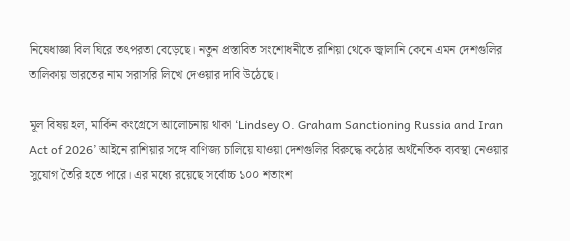নিষেধাজ্ঞা বিল ঘিরে তৎপরতা বেড়েছে। নতুন প্রস্তাবিত সংশোধনীতে রাশিয়া থেকে জ্বালানি কেনে এমন দেশগুলির তালিকায় ভারতের নাম সরাসরি লিখে দেওয়ার দাবি উঠেছে।

মূল বিষয় হল, মার্কিন কংগ্রেসে আলোচনায় থাকা ‘Lindsey O. Graham Sanctioning Russia and Iran Act of 2026’ আইনে রাশিয়ার সঙ্গে বাণিজ্য চালিয়ে যাওয়া দেশগুলির বিরুদ্ধে কঠোর অর্থনৈতিক ব্যবস্থা নেওয়ার সুযোগ তৈরি হতে পারে। এর মধ্যে রয়েছে সর্বোচ্চ ১০০ শতাংশ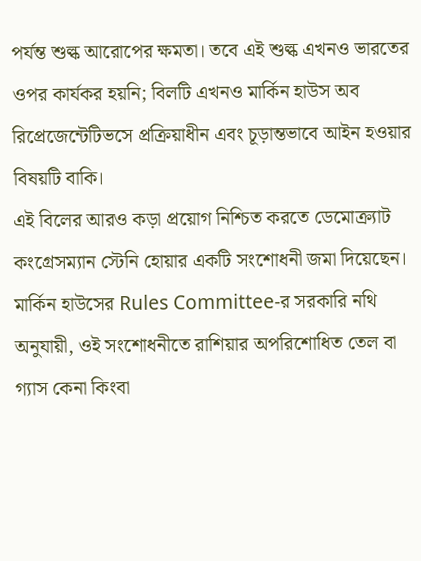পর্যন্ত শুল্ক আরোপের ক্ষমতা। তবে এই শুল্ক এখনও ভারতের ওপর কার্যকর হয়নি; বিলটি এখনও মার্কিন হাউস অব রিপ্রেজেন্টেটিভসে প্রক্রিয়াধীন এবং চূড়ান্তভাবে আইন হওয়ার বিষয়টি বাকি।
এই বিলের আরও কড়া প্রয়োগ নিশ্চিত করতে ডেমোক্র্যাট কংগ্রেসম্যান স্টেনি হোয়ার একটি সংশোধনী জমা দিয়েছেন। মার্কিন হাউসের Rules Committee-র সরকারি নথি অনুযায়ী, ওই সংশোধনীতে রাশিয়ার অপরিশোধিত তেল বা গ্যাস কেনা কিংবা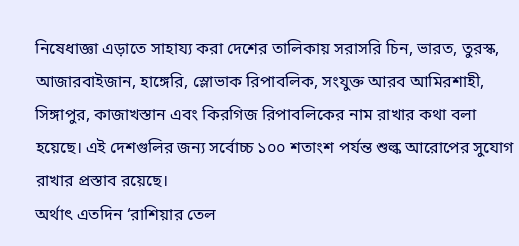নিষেধাজ্ঞা এড়াতে সাহায্য করা দেশের তালিকায় সরাসরি চিন, ভারত, তুরস্ক, আজারবাইজান, হাঙ্গেরি, স্লোভাক রিপাবলিক, সংযুক্ত আরব আমিরশাহী, সিঙ্গাপুর, কাজাখস্তান এবং কিরগিজ রিপাবলিকের নাম রাখার কথা বলা হয়েছে। এই দেশগুলির জন্য সর্বোচ্চ ১০০ শতাংশ পর্যন্ত শুল্ক আরোপের সুযোগ রাখার প্রস্তাব রয়েছে।
অর্থাৎ এতদিন ‘রাশিয়ার তেল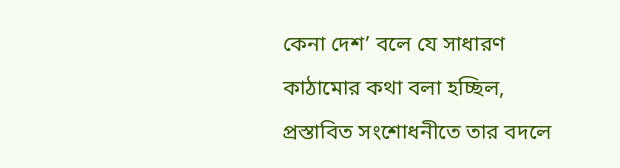কেনা দেশ’ বলে যে সাধারণ কাঠামোর কথা বলা হচ্ছিল, প্রস্তাবিত সংশোধনীতে তার বদলে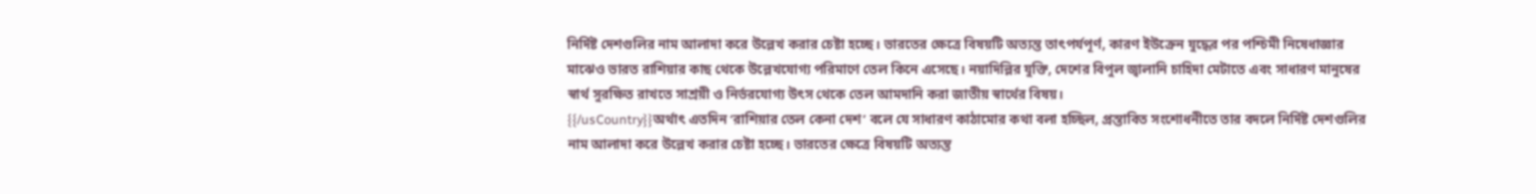নির্দিষ্ট দেশগুলির নাম আলাদা করে উল্লেখ করার চেষ্টা হচ্ছে। ভারতের ক্ষেত্রে বিষয়টি অত্যন্ত তাৎপর্যপূর্ণ, কারণ ইউক্রেন যুদ্ধের পর পশ্চিমী নিষেধাজ্ঞার মাঝেও ভারত রাশিয়ার কাছ থেকে উল্লেখযোগ্য পরিমাণে তেল কিনে এসেছে। নয়াদিল্লির যুক্তি, দেশের বিপুল জ্বালানি চাহিদা মেটাতে এবং সাধারণ মানুষের স্বার্থ সুরক্ষিত রাখতে সাশ্রয়ী ও নির্ভরযোগ্য উৎস থেকে তেল আমদানি করা জাতীয় স্বার্থের বিষয়।
{{/usCountry}}অর্থাৎ এতদিন ‘রাশিয়ার তেল কেনা দেশ’ বলে যে সাধারণ কাঠামোর কথা বলা হচ্ছিল, প্রস্তাবিত সংশোধনীতে তার বদলে নির্দিষ্ট দেশগুলির নাম আলাদা করে উল্লেখ করার চেষ্টা হচ্ছে। ভারতের ক্ষেত্রে বিষয়টি অত্যন্ত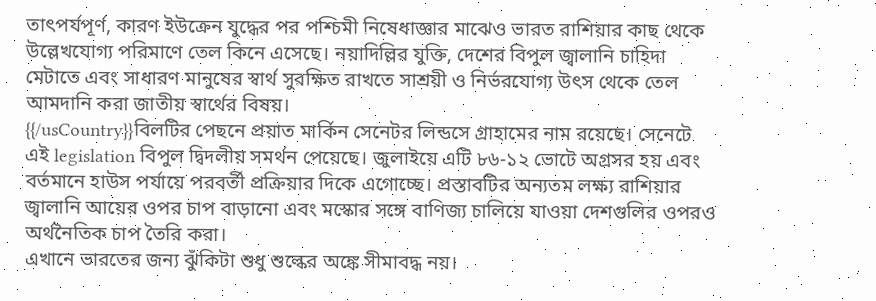তাৎপর্যপূর্ণ, কারণ ইউক্রেন যুদ্ধের পর পশ্চিমী নিষেধাজ্ঞার মাঝেও ভারত রাশিয়ার কাছ থেকে উল্লেখযোগ্য পরিমাণে তেল কিনে এসেছে। নয়াদিল্লির যুক্তি, দেশের বিপুল জ্বালানি চাহিদা মেটাতে এবং সাধারণ মানুষের স্বার্থ সুরক্ষিত রাখতে সাশ্রয়ী ও নির্ভরযোগ্য উৎস থেকে তেল আমদানি করা জাতীয় স্বার্থের বিষয়।
{{/usCountry}}বিলটির পেছনে প্রয়াত মার্কিন সেনেটর লিন্ডসে গ্রাহামের নাম রয়েছে। সেনেটে এই legislation বিপুল দ্বিদলীয় সমর্থন পেয়েছে। জুলাইয়ে এটি ৮৬-১২ ভোটে অগ্রসর হয় এবং বর্তমানে হাউস পর্যায়ে পরবর্তী প্রক্রিয়ার দিকে এগোচ্ছে। প্রস্তাবটির অন্যতম লক্ষ্য রাশিয়ার জ্বালানি আয়ের ওপর চাপ বাড়ানো এবং মস্কোর সঙ্গে বাণিজ্য চালিয়ে যাওয়া দেশগুলির ওপরও অর্থনৈতিক চাপ তৈরি করা।
এখানে ভারতের জন্য ঝুঁকিটা শুধু শুল্কের অঙ্কে সীমাবদ্ধ নয়।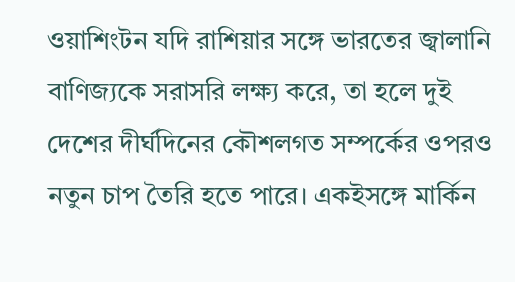ওয়াশিংটন যদি রাশিয়ার সঙ্গে ভারতের জ্বালানি বাণিজ্যকে সরাসরি লক্ষ্য করে, তা হলে দুই দেশের দীর্ঘদিনের কৌশলগত সম্পর্কের ওপরও নতুন চাপ তৈরি হতে পারে। একইসঙ্গে মার্কিন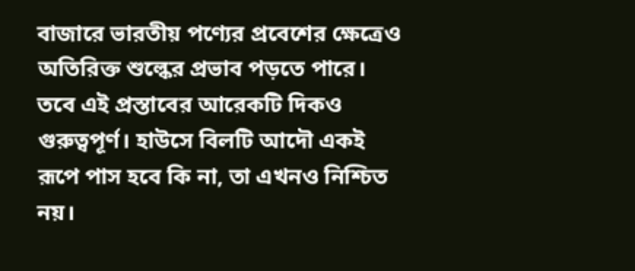বাজারে ভারতীয় পণ্যের প্রবেশের ক্ষেত্রেও অতিরিক্ত শুল্কের প্রভাব পড়তে পারে।
তবে এই প্রস্তাবের আরেকটি দিকও গুরুত্বপূর্ণ। হাউসে বিলটি আদৌ একই রূপে পাস হবে কি না, তা এখনও নিশ্চিত নয়।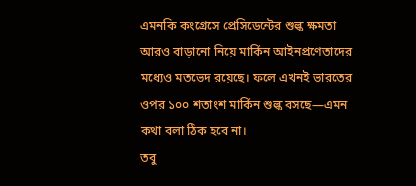এমনকি কংগ্রেসে প্রেসিডেন্টের শুল্ক ক্ষমতা আরও বাড়ানো নিয়ে মার্কিন আইনপ্রণেতাদের মধ্যেও মতভেদ রয়েছে। ফলে এখনই ভারতের ওপর ১০০ শতাংশ মার্কিন শুল্ক বসছে—এমন কথা বলা ঠিক হবে না।
তবু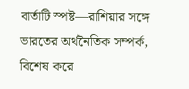বার্তাটি স্পষ্ট—রাশিয়ার সঙ্গে ভারতের অর্থনৈতিক সম্পর্ক, বিশেষ করে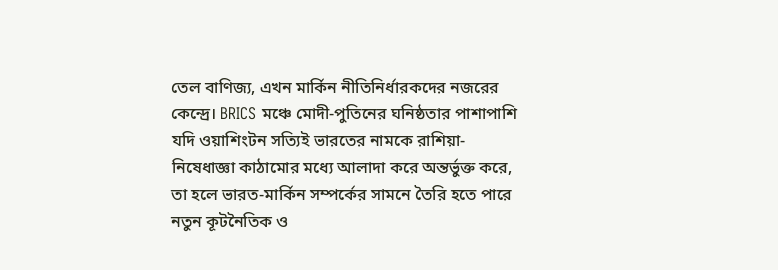তেল বাণিজ্য, এখন মার্কিন নীতিনির্ধারকদের নজরের কেন্দ্রে। BRICS মঞ্চে মোদী-পুতিনের ঘনিষ্ঠতার পাশাপাশি যদি ওয়াশিংটন সত্যিই ভারতের নামকে রাশিয়া-নিষেধাজ্ঞা কাঠামোর মধ্যে আলাদা করে অন্তর্ভুক্ত করে, তা হলে ভারত-মার্কিন সম্পর্কের সামনে তৈরি হতে পারে নতুন কূটনৈতিক ও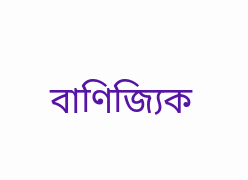বাণিজ্যিক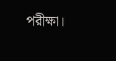পরীক্ষা।